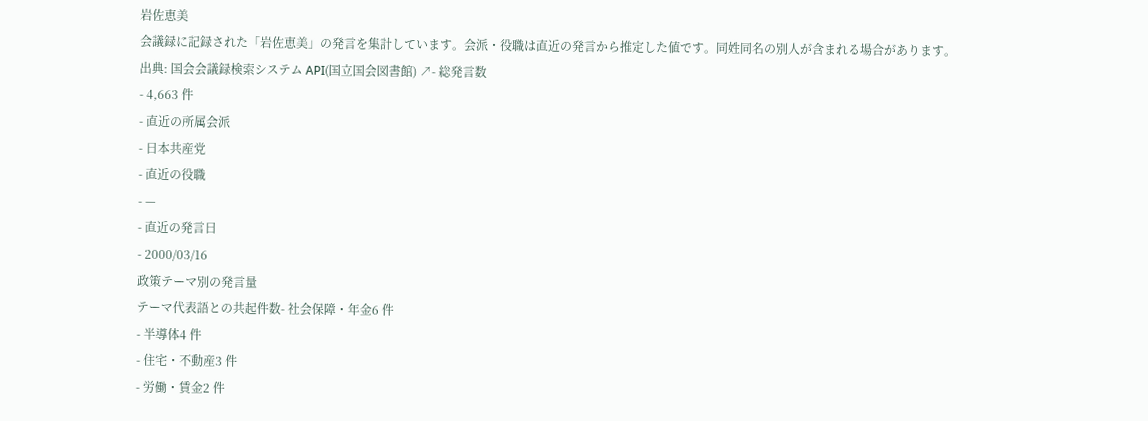岩佐恵美
会議録に記録された「岩佐恵美」の発言を集計しています。会派・役職は直近の発言から推定した値です。同姓同名の別人が含まれる場合があります。
出典: 国会会議録検索システム API(国立国会図書館) ↗- 総発言数
- 4,663 件
- 直近の所属会派
- 日本共産党
- 直近の役職
- —
- 直近の発言日
- 2000/03/16
政策テーマ別の発言量
テーマ代表語との共起件数- 社会保障・年金6 件
- 半導体4 件
- 住宅・不動産3 件
- 労働・賃金2 件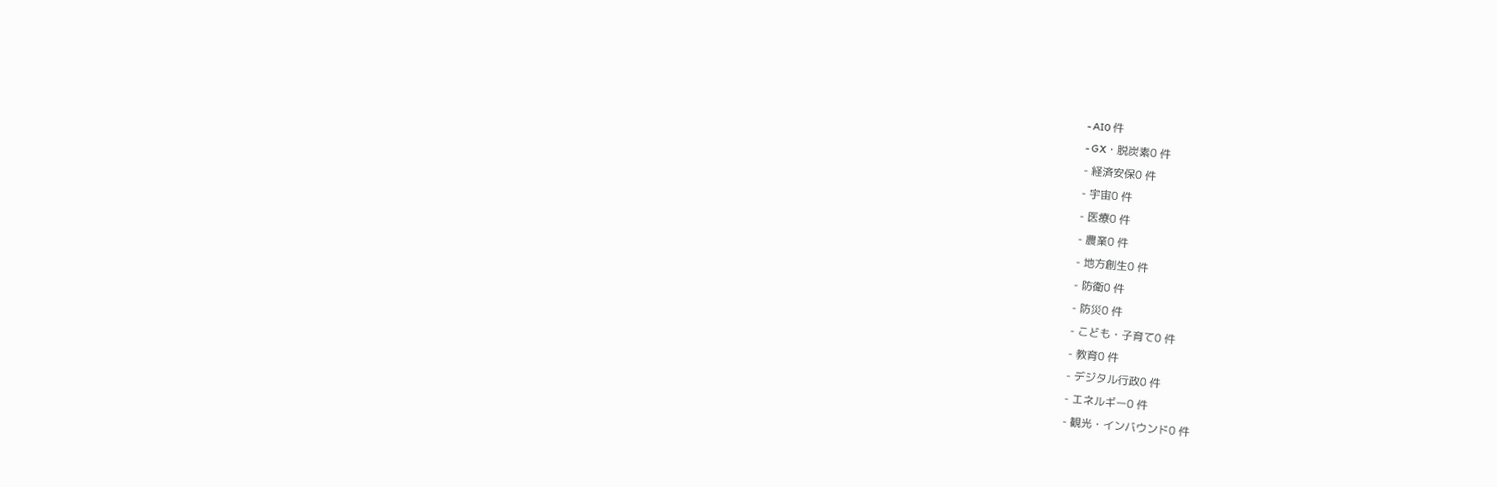- AI0 件
- GX・脱炭素0 件
- 経済安保0 件
- 宇宙0 件
- 医療0 件
- 農業0 件
- 地方創生0 件
- 防衛0 件
- 防災0 件
- こども・子育て0 件
- 教育0 件
- デジタル行政0 件
- エネルギー0 件
- 観光・インバウンド0 件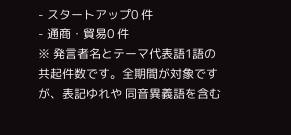- スタートアップ0 件
- 通商・貿易0 件
※ 発言者名とテーマ代表語1語の共起件数です。全期間が対象ですが、表記ゆれや 同音異義語を含む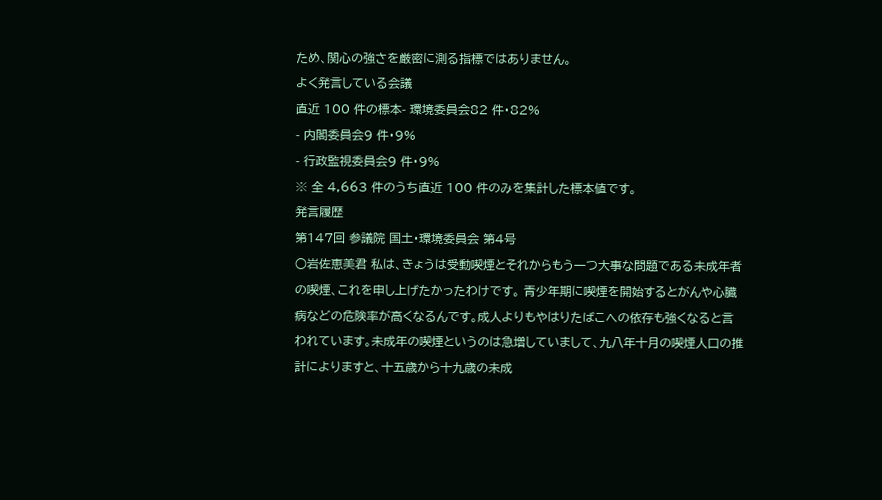ため、関心の強さを厳密に測る指標ではありません。
よく発言している会議
直近 100 件の標本- 環境委員会82 件・82%
- 内閣委員会9 件・9%
- 行政監視委員会9 件・9%
※ 全 4,663 件のうち直近 100 件のみを集計した標本値です。
発言履歴
第147回 参議院 国土・環境委員会 第4号
○岩佐恵美君 私は、きょうは受動喫煙とそれからもう一つ大事な問題である未成年者の喫煙、これを申し上げたかったわけです。 青少年期に喫煙を開始するとがんや心臓病などの危険率が高くなるんです。成人よりもやはりたばこへの依存も強くなると言われています。未成年の喫煙というのは急増していまして、九八年十月の喫煙人口の推計によりますと、十五歳から十九歳の未成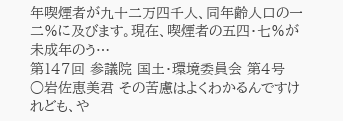年喫煙者が九十二万四千人、同年齢人口の一二%に及びます。現在、喫煙者の五四・七%が未成年のう…
第147回 参議院 国土・環境委員会 第4号
○岩佐恵美君 その苦慮はよくわかるんですけれども、や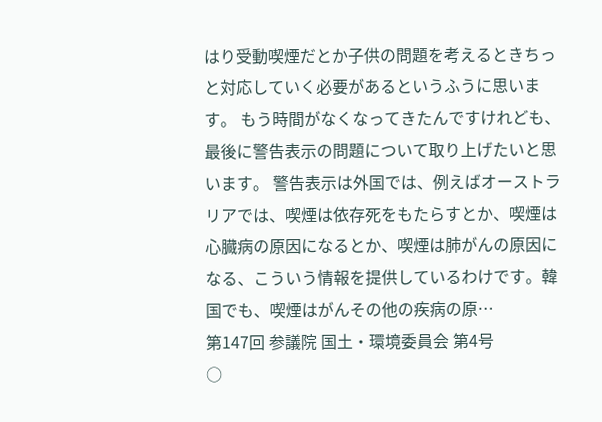はり受動喫煙だとか子供の問題を考えるときちっと対応していく必要があるというふうに思います。 もう時間がなくなってきたんですけれども、最後に警告表示の問題について取り上げたいと思います。 警告表示は外国では、例えばオーストラリアでは、喫煙は依存死をもたらすとか、喫煙は心臓病の原因になるとか、喫煙は肺がんの原因になる、こういう情報を提供しているわけです。韓国でも、喫煙はがんその他の疾病の原…
第147回 参議院 国土・環境委員会 第4号
○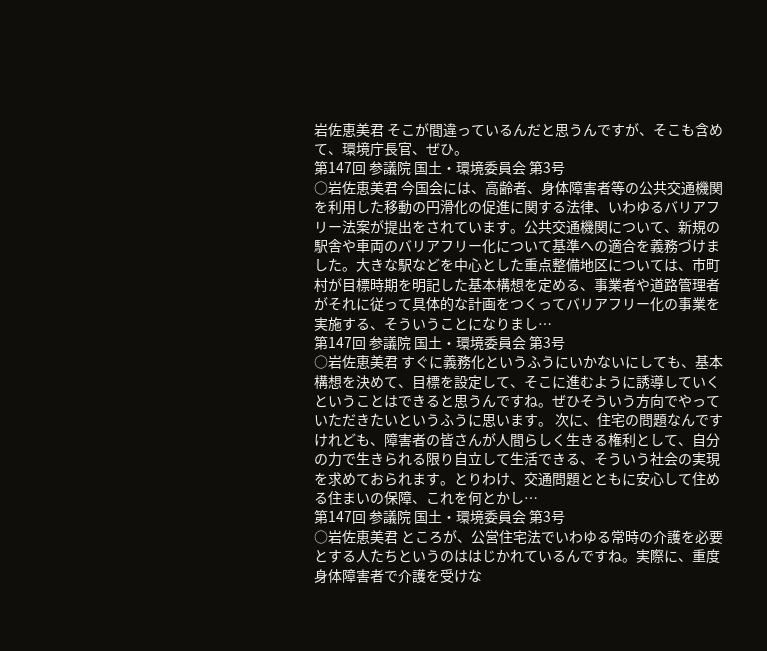岩佐恵美君 そこが間違っているんだと思うんですが、そこも含めて、環境庁長官、ぜひ。
第147回 参議院 国土・環境委員会 第3号
○岩佐恵美君 今国会には、高齢者、身体障害者等の公共交通機関を利用した移動の円滑化の促進に関する法律、いわゆるバリアフリー法案が提出をされています。公共交通機関について、新規の駅舎や車両のバリアフリー化について基準への適合を義務づけました。大きな駅などを中心とした重点整備地区については、市町村が目標時期を明記した基本構想を定める、事業者や道路管理者がそれに従って具体的な計画をつくってバリアフリー化の事業を実施する、そういうことになりまし…
第147回 参議院 国土・環境委員会 第3号
○岩佐恵美君 すぐに義務化というふうにいかないにしても、基本構想を決めて、目標を設定して、そこに進むように誘導していくということはできると思うんですね。ぜひそういう方向でやっていただきたいというふうに思います。 次に、住宅の問題なんですけれども、障害者の皆さんが人間らしく生きる権利として、自分の力で生きられる限り自立して生活できる、そういう社会の実現を求めておられます。とりわけ、交通問題とともに安心して住める住まいの保障、これを何とかし…
第147回 参議院 国土・環境委員会 第3号
○岩佐恵美君 ところが、公営住宅法でいわゆる常時の介護を必要とする人たちというのははじかれているんですね。実際に、重度身体障害者で介護を受けな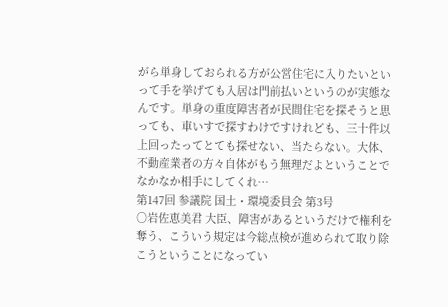がら単身しておられる方が公営住宅に入りたいといって手を挙げても入居は門前払いというのが実態なんです。単身の重度障害者が民間住宅を探そうと思っても、車いすで探すわけですけれども、三十件以上回ったってとても探せない、当たらない。大体、不動産業者の方々自体がもう無理だよということでなかなか相手にしてくれ…
第147回 参議院 国土・環境委員会 第3号
○岩佐恵美君 大臣、障害があるというだけで権利を奪う、こういう規定は今総点検が進められて取り除こうということになってい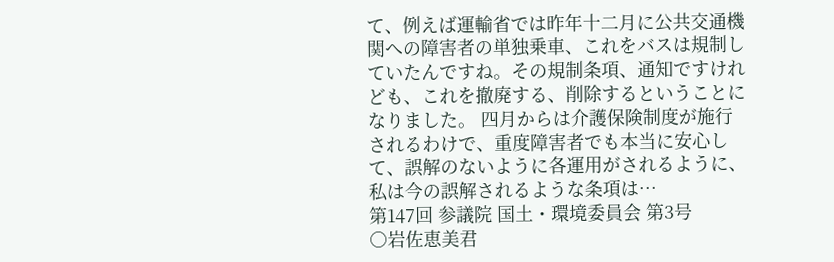て、例えば運輸省では昨年十二月に公共交通機関への障害者の単独乗車、これをバスは規制していたんですね。その規制条項、通知ですけれども、これを撤廃する、削除するということになりました。 四月からは介護保険制度が施行されるわけで、重度障害者でも本当に安心して、誤解のないように各運用がされるように、私は今の誤解されるような条項は…
第147回 参議院 国土・環境委員会 第3号
○岩佐恵美君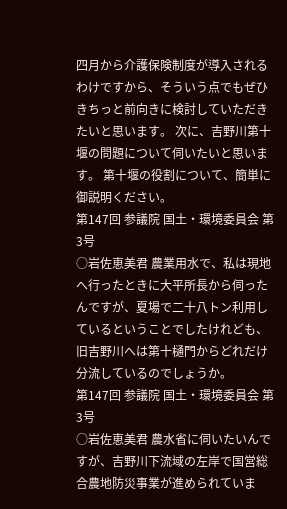四月から介護保険制度が導入されるわけですから、そういう点でもぜひきちっと前向きに検討していただきたいと思います。 次に、吉野川第十堰の問題について伺いたいと思います。 第十堰の役割について、簡単に御説明ください。
第147回 参議院 国土・環境委員会 第3号
○岩佐恵美君 農業用水で、私は現地へ行ったときに大平所長から伺ったんですが、夏場で二十八トン利用しているということでしたけれども、旧吉野川へは第十樋門からどれだけ分流しているのでしょうか。
第147回 参議院 国土・環境委員会 第3号
○岩佐恵美君 農水省に伺いたいんですが、吉野川下流域の左岸で国営総合農地防災事業が進められていま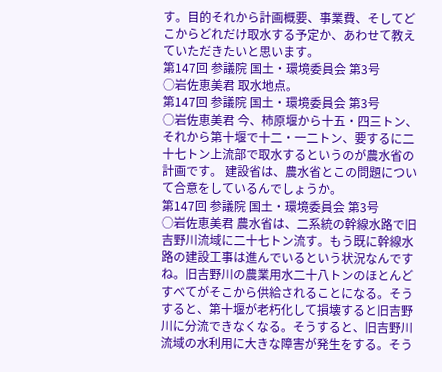す。目的それから計画概要、事業費、そしてどこからどれだけ取水する予定か、あわせて教えていただきたいと思います。
第147回 参議院 国土・環境委員会 第3号
○岩佐恵美君 取水地点。
第147回 参議院 国土・環境委員会 第3号
○岩佐恵美君 今、柿原堰から十五・四三トン、それから第十堰で十二・一二トン、要するに二十七トン上流部で取水するというのが農水省の計画です。 建設省は、農水省とこの問題について合意をしているんでしょうか。
第147回 参議院 国土・環境委員会 第3号
○岩佐恵美君 農水省は、二系統の幹線水路で旧吉野川流域に二十七トン流す。もう既に幹線水路の建設工事は進んでいるという状況なんですね。旧吉野川の農業用水二十八トンのほとんどすべてがそこから供給されることになる。そうすると、第十堰が老朽化して損壊すると旧吉野川に分流できなくなる。そうすると、旧吉野川流域の水利用に大きな障害が発生をする。そう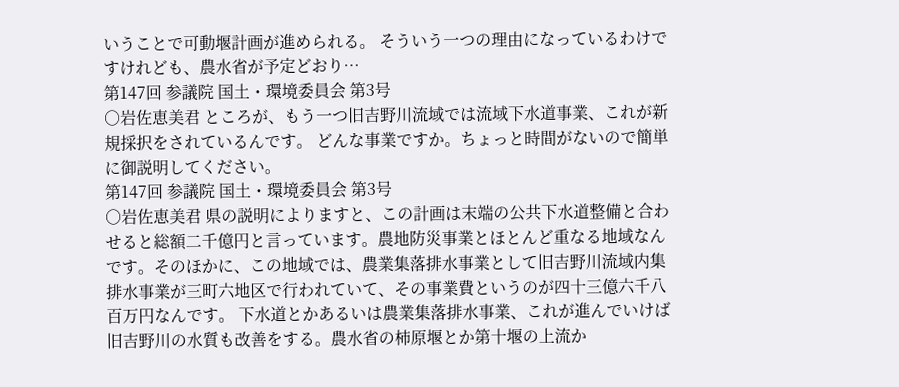いうことで可動堰計画が進められる。 そういう一つの理由になっているわけですけれども、農水省が予定どおり…
第147回 参議院 国土・環境委員会 第3号
○岩佐恵美君 ところが、もう一つ旧吉野川流域では流域下水道事業、これが新規採択をされているんです。 どんな事業ですか。ちょっと時間がないので簡単に御説明してください。
第147回 参議院 国土・環境委員会 第3号
○岩佐恵美君 県の説明によりますと、この計画は末端の公共下水道整備と合わせると総額二千億円と言っています。農地防災事業とほとんど重なる地域なんです。そのほかに、この地域では、農業集落排水事業として旧吉野川流域内集排水事業が三町六地区で行われていて、その事業費というのが四十三億六千八百万円なんです。 下水道とかあるいは農業集落排水事業、これが進んでいけば旧吉野川の水質も改善をする。農水省の柿原堰とか第十堰の上流か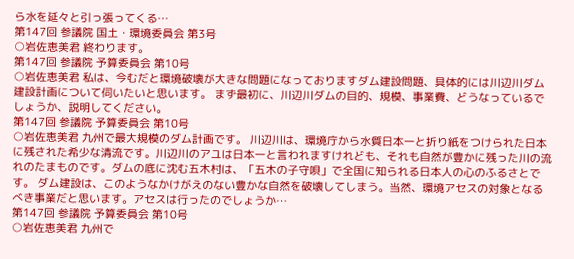ら水を延々と引っ張ってくる…
第147回 参議院 国土・環境委員会 第3号
○岩佐恵美君 終わります。
第147回 参議院 予算委員会 第10号
○岩佐恵美君 私は、今むだと環境破壊が大きな問題になっておりますダム建設問題、具体的には川辺川ダム建設計画について伺いたいと思います。 まず最初に、川辺川ダムの目的、規模、事業費、どうなっているでしょうか、説明してください。
第147回 参議院 予算委員会 第10号
○岩佐恵美君 九州で最大規模のダム計画です。 川辺川は、環境庁から水質日本一と折り紙をつけられた日本に残された希少な清流です。川辺川のアユは日本一と言われますけれども、それも自然が豊かに残った川の流れのたまものです。ダムの底に沈む五木村は、「五木の子守唄」で全国に知られる日本人の心のふるさとです。 ダム建設は、このようなかけがえのない豊かな自然を破壊してしまう。当然、環境アセスの対象となるべき事業だと思います。アセスは行ったのでしょうか…
第147回 参議院 予算委員会 第10号
○岩佐恵美君 九州で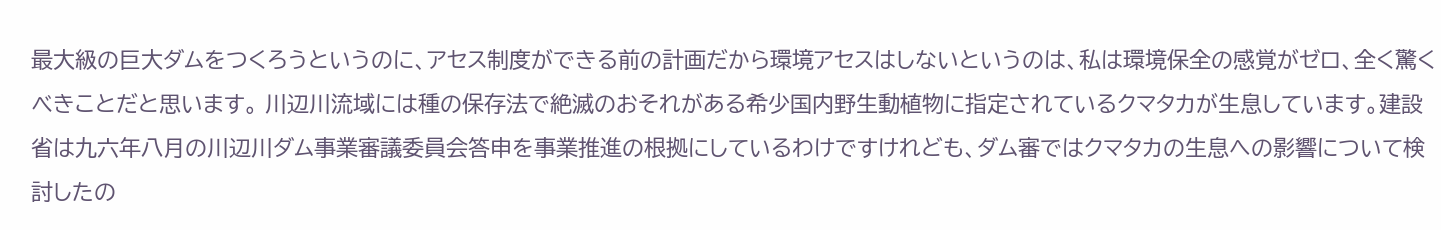最大級の巨大ダムをつくろうというのに、アセス制度ができる前の計画だから環境アセスはしないというのは、私は環境保全の感覚がゼロ、全く驚くべきことだと思います。 川辺川流域には種の保存法で絶滅のおそれがある希少国内野生動植物に指定されているクマタカが生息しています。建設省は九六年八月の川辺川ダム事業審議委員会答申を事業推進の根拠にしているわけですけれども、ダム審ではクマタカの生息への影響について検討したの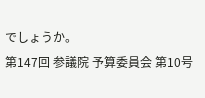でしょうか。
第147回 参議院 予算委員会 第10号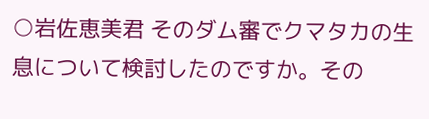○岩佐恵美君 そのダム審でクマタカの生息について検討したのですか。その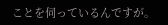ことを伺っているんですが。